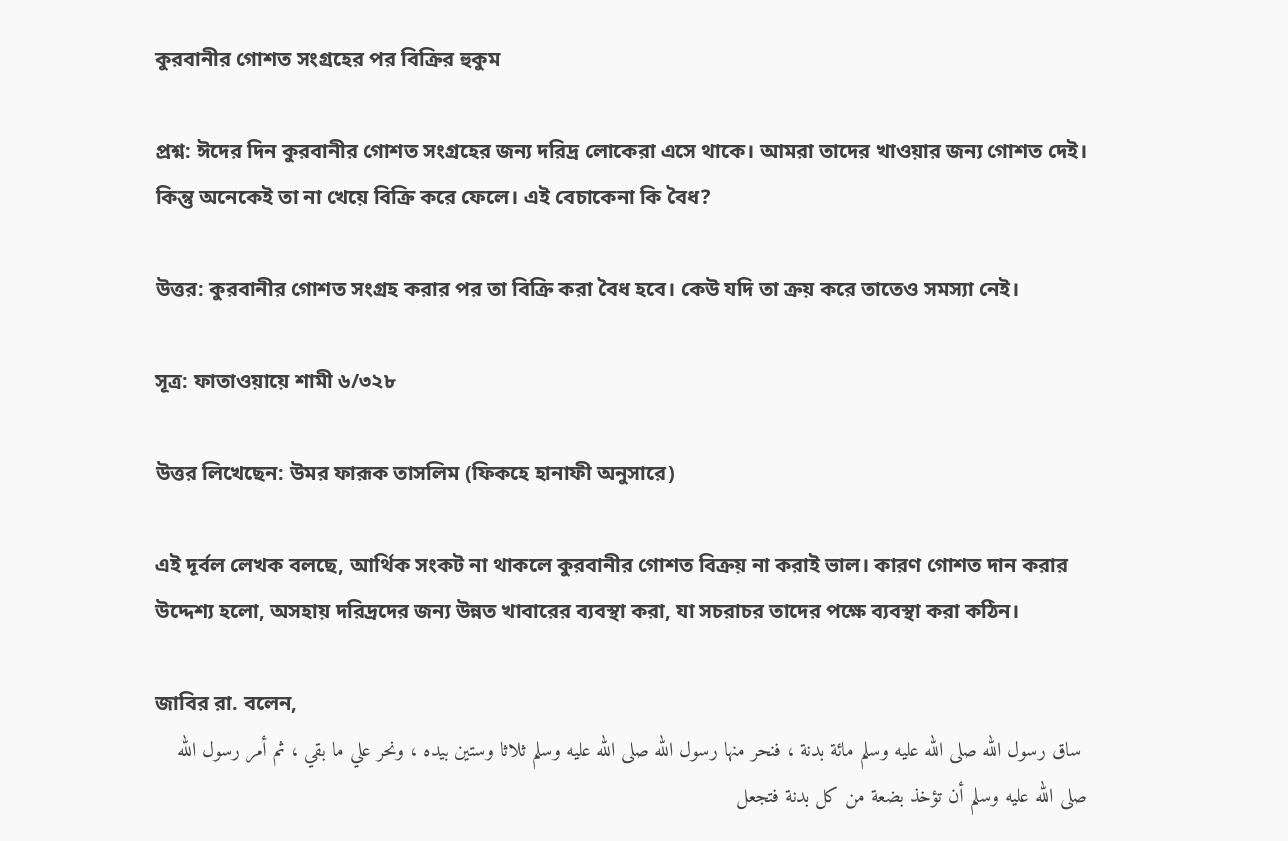কুরবানীর গোশত সংগ্রহের পর বিক্রির হুকুম

প্রশ্ন: ঈদের দিন কুরবানীর গোশত সংগ্রহের জন্য দরিদ্র লোকেরা এসে থাকে। আমরা তাদের খাওয়ার জন্য গোশত দেই। কিন্তু অনেকেই তা না খেয়ে বিক্রি করে ফেলে। এই বেচাকেনা কি বৈধ?

উত্তর: কুরবানীর গোশত সংগ্রহ করার পর তা বিক্রি করা বৈধ হবে। কেউ যদি তা ক্রয় করে তাতেও সমস্যা নেই।

সূত্র: ফাতাওয়ায়ে শামী ৬/৩২৮

উত্তর লিখেছেন: উমর ফারূক তাসলিম (ফিকহে হানাফী অনুসারে)

এই দূর্বল লেখক বলছে, আর্থিক সংকট না থাকলে কুরবানীর গোশত বিক্রয় না করাই ভাল। কারণ গোশত দান করার উদ্দেশ্য হলো, অসহায় দরিদ্রদের জন্য উন্নত খাবারের ব্যবস্থা করা, যা সচরাচর তাদের পক্ষে ব্যবস্থা করা কঠিন।

জাবির রা. বলেন,
 ساق رسول الله صلى الله عليه وسلم مائة بدنة ، فنحر منها رسول الله صلى الله عليه وسلم ثلاثا وستين بيده ، ونحر علي ما بقي ، ثم أمر رسول الله صلى الله عليه وسلم أن تؤخذ بضعة من كل بدنة فتجعل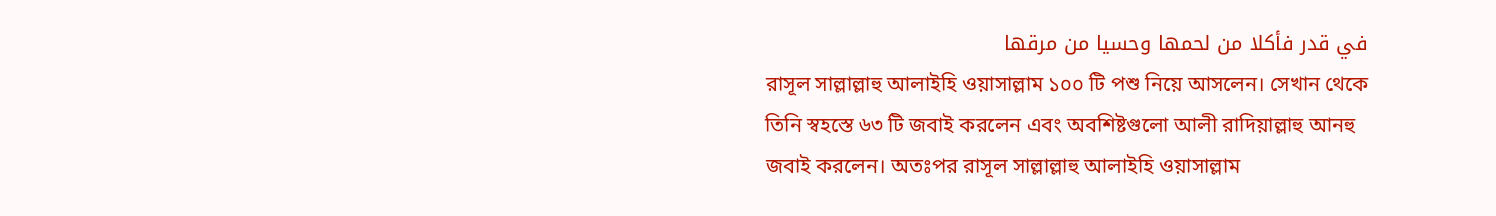في قدر فأكلا من لحمها وحسيا من مرقها
রাসূল সাল্লাল্লাহু আলাইহি ওয়াসাল্লাম ১০০ টি পশু নিয়ে আসলেন। সেখান থেকে তিনি স্বহস্তে ৬৩ টি জবাই করলেন এবং অবশিষ্টগুলো আলী রাদিয়াল্লাহু আনহু জবাই করলেন। অতঃপর রাসূল সাল্লাল্লাহু আলাইহি ওয়াসাল্লাম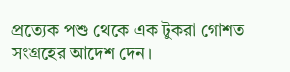প্রত্যেক পশু থেকে এক টুকরা গোশত সংগ্রহের আদেশ দেন।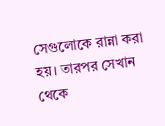সেগুলোকে রান্না করা হয়। তারপর সেখান থেকে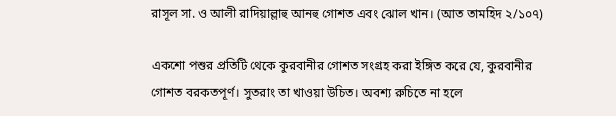রাসূল সা. ও আলী রাদিয়াল্লাহু আনহু গোশত এবং ঝোল খান। (আত তামহিদ ২/১০৭)

একশো পশুর প্রতিটি থেকে কুরবানীর গোশত সংগ্রহ করা ইঙ্গিত করে যে, কুরবানীর গোশত বরকতপূর্ণ। সুতরাং তা খাওয়া উচিত। অবশ্য রুচিতে না হলে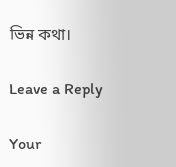ভিন্ন কথা।

Leave a Reply

Your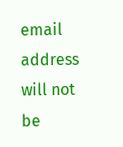email address will not be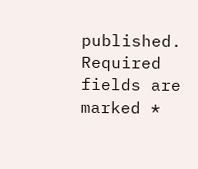published. Required fields are marked *